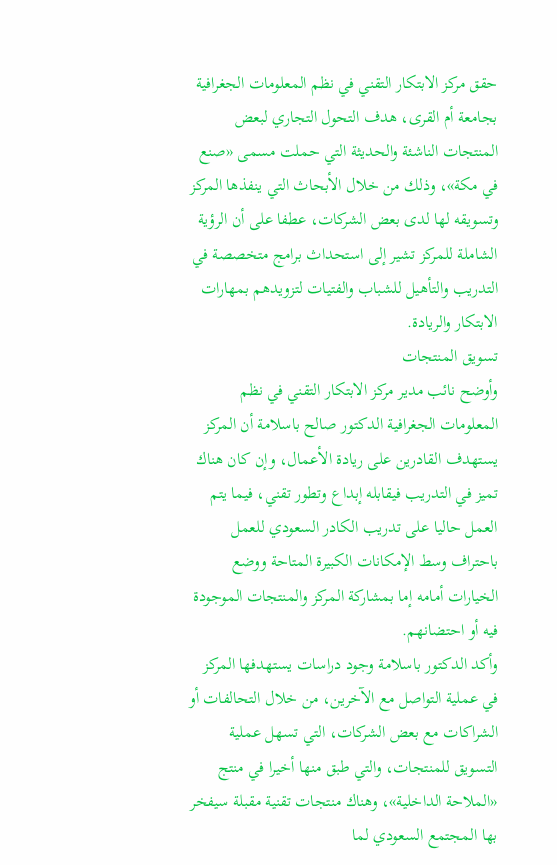حقق مركز الابتكار التقني في نظم المعلومات الجغرافية بجامعة أم القرى، هدف التحول التجاري لبعض المنتجات الناشئة والحديثة التي حملت مسمى «صنع في مكة»، وذلك من خلال الأبحاث التي ينفذها المركز وتسويقه لها لدى بعض الشركات، عطفا على أن الرؤية الشاملة للمركز تشير إلى استحداث برامج متخصصة في التدريب والتأهيل للشباب والفتيات لتزويدهم بمهارات الابتكار والريادة.
تسويق المنتجات
وأوضح نائب مدير مركز الابتكار التقني في نظم المعلومات الجغرافية الدكتور صالح باسلامة أن المركز يستهدف القادرين على ريادة الأعمال، وإن كان هناك تميز في التدريب فيقابله إبداع وتطور تقني، فيما يتم العمل حاليا على تدريب الكادر السعودي للعمل باحتراف وسط الإمكانات الكبيرة المتاحة ووضع الخيارات أمامه إما بمشاركة المركز والمنتجات الموجودة فيه أو احتضانهم.
وأكد الدكتور باسلامة وجود دراسات يستهدفها المركز في عملية التواصل مع الآخرين، من خلال التحالفات أو الشراكات مع بعض الشركات، التي تسهل عملية التسويق للمنتجات، والتي طبق منها أخيرا في منتج «الملاحة الداخلية»، وهناك منتجات تقنية مقبلة سيفخر بها المجتمع السعودي لما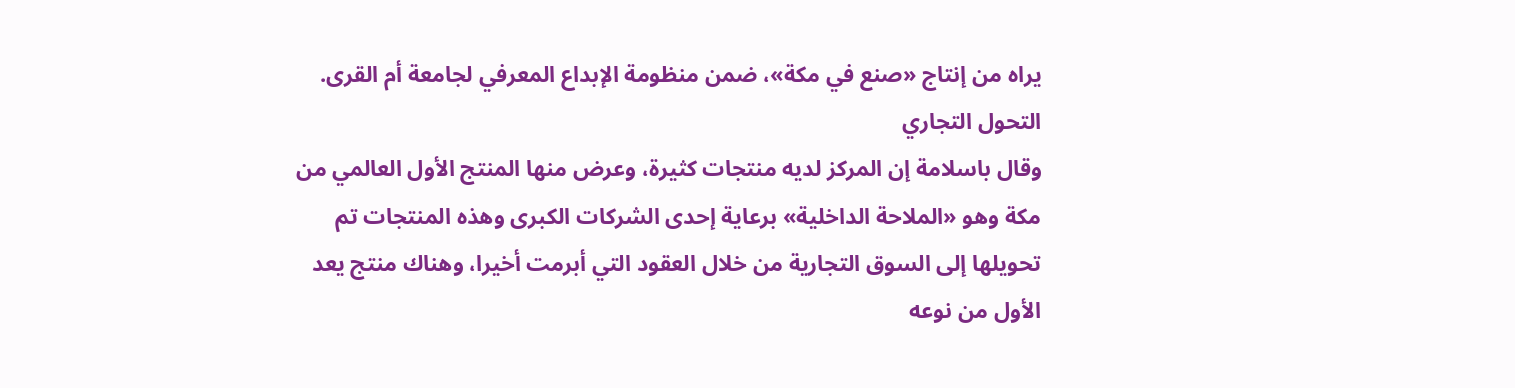يراه من إنتاج «صنع في مكة»، ضمن منظومة الإبداع المعرفي لجامعة أم القرى.
التحول التجاري
وقال باسلامة إن المركز لديه منتجات كثيرة، وعرض منها المنتج الأول العالمي من مكة وهو «الملاحة الداخلية» برعاية إحدى الشركات الكبرى وهذه المنتجات تم تحويلها إلى السوق التجارية من خلال العقود التي أبرمت أخيرا، وهناك منتج يعد الأول من نوعه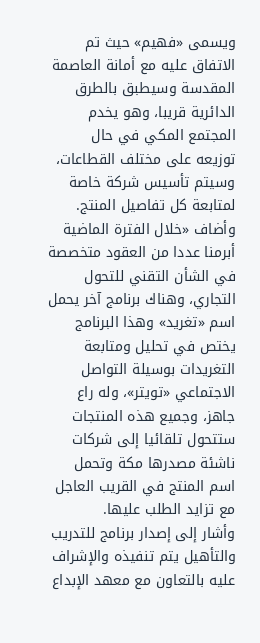ويسمى «فهيم» حيث تم الاتفاق عليه مع أمانة العاصمة المقدسة وسيطبق بالطرق الدائرية قريبا، وهو يخدم المجتمع المكي في حال توزيعه على مختلف القطاعات، وسيتم تأسيس شركة خاصة لمتابعة كل تفاصيل المنتج.
وأضاف «خلال الفترة الماضية أبرمنا عددا من العقود متخصصة في الشأن التقني للتحول التجاري، وهناك برنامج آخر يحمل اسم «تغريد» وهذا البرنامج يختص في تحليل ومتابعة التغريدات بوسيلة التواصل الاجتماعي «تويتر»، وله راع جاهز، وجميع هذه المنتجات ستتحول تلقائيا إلى شركات ناشئة مصدرها مكة وتحمل اسم المنتج في القريب العاجل مع تزايد الطلب عليها.
وأشار إلى إصدار برنامج للتدريب والتأهيل يتم تنفيذه والإشراف عليه بالتعاون مع معهد الإبداع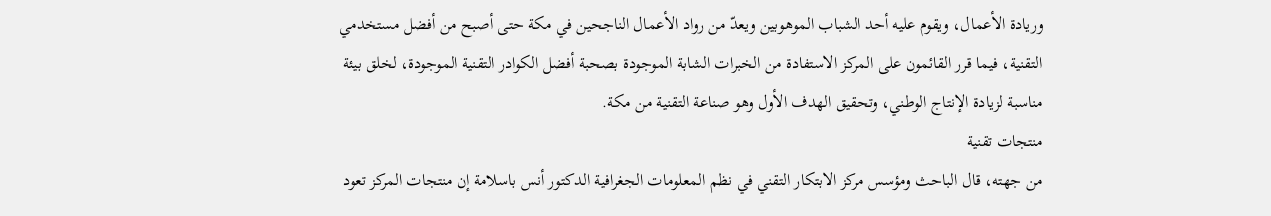وريادة الأعمال، ويقوم عليه أحد الشباب الموهوبين ويعدّ من رواد الأعمال الناجحين في مكة حتى أصبح من أفضل مستخدمي التقنية، فيما قرر القائمون على المركز الاستفادة من الخبرات الشابة الموجودة بصحبة أفضل الكوادر التقنية الموجودة، لخلق بيئة مناسبة لزيادة الإنتاج الوطني، وتحقيق الهدف الأول وهو صناعة التقنية من مكة.
منتجات تقنية
من جهته، قال الباحث ومؤسس مركز الابتكار التقني في نظم المعلومات الجغرافية الدكتور أنس باسلامة إن منتجات المركز تعود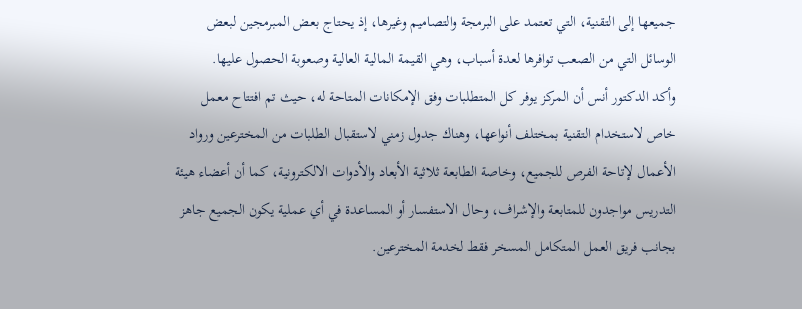جميعها إلى التقنية، التي تعتمد على البرمجة والتصاميم وغيرها، إذ يحتاج بعض المبرمجين لبعض الوسائل التي من الصعب توافرها لعدة أسباب، وهي القيمة المالية العالية وصعوبة الحصول عليها.
وأكد الدكتور أنس أن المركز يوفر كل المتطلبات وفق الإمكانات المتاحة له، حيث تم افتتاح معمل خاص لاستخدام التقنية بمختلف أنواعها، وهناك جدول زمني لاستقبال الطلبات من المخترعين ورواد الأعمال لإتاحة الفرص للجميع، وخاصة الطابعة ثلاثية الأبعاد والأدوات الالكترونية، كما أن أعضاء هيئة التدريس مواجدون للمتابعة والإشراف، وحال الاستفسار أو المساعدة في أي عملية يكون الجميع جاهز بجانب فريق العمل المتكامل المسخر فقط لخدمة المخترعين.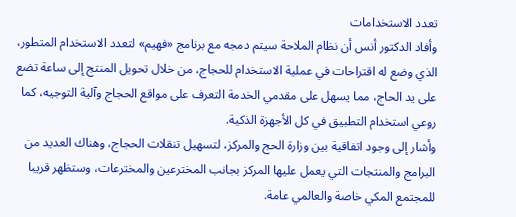تعدد الاستخدامات
وأفاد الدكتور أنس أن نظام الملاحة سيتم دمجه مع برنامج «فهيم» لتعدد الاستخدام المتطور، الذي وضع له اقتراحات في عملية الاستخدام للحجاج، من خلال تحويل المنتج إلى ساعة تضع على يد الحاج، مما يسهل على مقدمي الخدمة التعرف على مواقع الحجاج وآلية التوجيه، كما روعي استخدام التطبيق في كل الأجهزة الذكية.
وأشار إلى وجود اتفاقية بين وزارة الحج والمركز، لتسهيل تنقلات الحجاج، وهناك العديد من البرامج والمنتجات التي يعمل عليها المركز بجانب المخترعين والمخترعات، وستظهر قريبا للمجتمع المكي خاصة والعالمي عامة.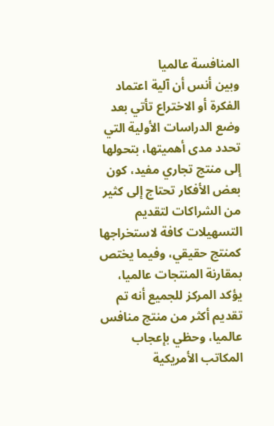المنافسة عالميا
وبين أنس أن آلية اعتماد الفكرة أو الاختراع تأتي بعد وضع الدراسات الأولية التي تحدد مدى أهميتها، بتحولها إلى منتج تجاري مفيد، كون بعض الأفكار تحتاج إلى كثير من الشراكات لتقديم التسهيلات كافة لاستخراجها كمنتج حقيقي، وفيما يختص بمقارنة المنتجات عالميا، يؤكد المركز للجميع أنه تم تقديم أكثر من منتج منافس عالميا، وحظي بإعجاب المكاتب الأمريكية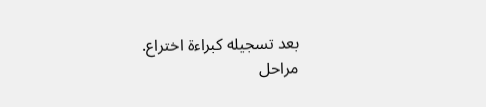بعد تسجيله كبراءة اختراع.
مراحل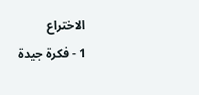الاختراع
1 - فكرة جيدة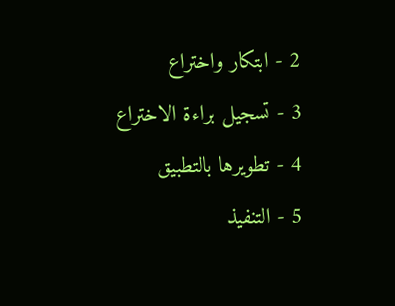2 - ابتكار واختراع
3 - تسجيل براءة الاختراع
4 - تطويرها بالتطبيق
5 - التنفيذ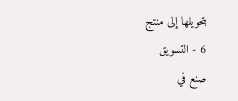بتحويلها إلى منتج
6 - التسويق
صنع في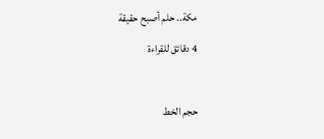مكة.. حلم أصبح حقيقة
4 دقائق للقراءة

حجم الخط